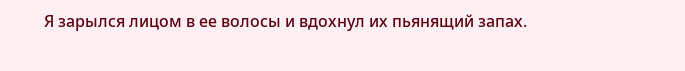Я зарылся лицом в ее волосы и вдохнул их пьянящий запах.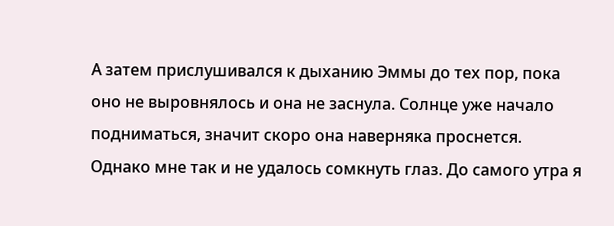А затем прислушивался к дыханию Эммы до тех пор, пока оно не выровнялось и она не заснула. Солнце уже начало подниматься, значит скоро она наверняка проснется. Однако мне так и не удалось сомкнуть глаз. До самого утра я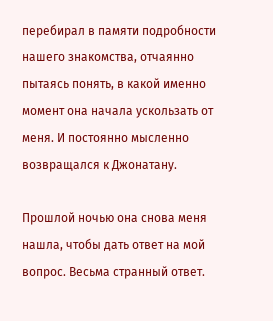перебирал в памяти подробности нашего знакомства, отчаянно пытаясь понять, в какой именно момент она начала ускользать от меня. И постоянно мысленно возвращался к Джонатану.

Прошлой ночью она снова меня нашла, чтобы дать ответ на мой вопрос. Весьма странный ответ.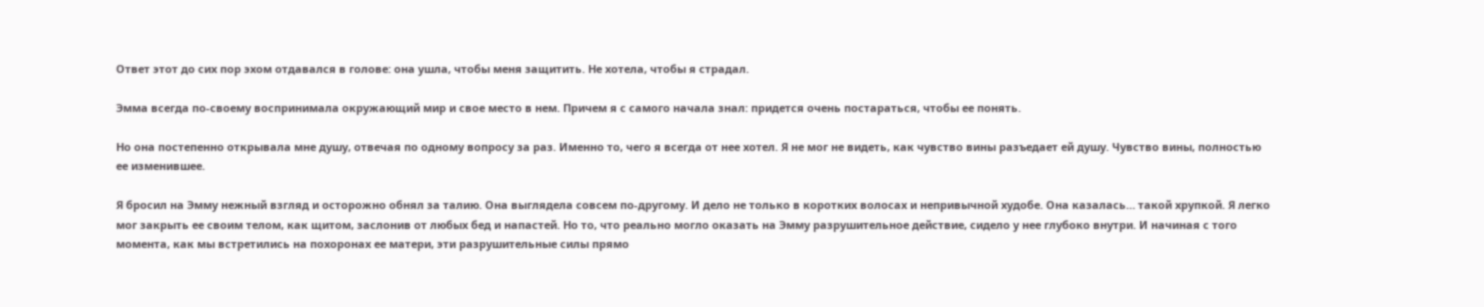Ответ этот до сих пор эхом отдавался в голове: она ушла, чтобы меня защитить. Не хотела, чтобы я страдал.

Эмма всегда по-своему воспринимала окружающий мир и свое место в нем. Причем я с самого начала знал: придется очень постараться, чтобы ее понять.

Но она постепенно открывала мне душу, отвечая по одному вопросу за раз. Именно то, чего я всегда от нее хотел. Я не мог не видеть, как чувство вины разъедает ей душу. Чувство вины, полностью ее изменившее.

Я бросил на Эмму нежный взгляд и осторожно обнял за талию. Она выглядела совсем по-другому. И дело не только в коротких волосах и непривычной худобе. Она казалась… такой хрупкой. Я легко мог закрыть ее своим телом, как щитом, заслонив от любых бед и напастей. Но то, что реально могло оказать на Эмму разрушительное действие, сидело у нее глубоко внутри. И начиная с того момента, как мы встретились на похоронах ее матери, эти разрушительные силы прямо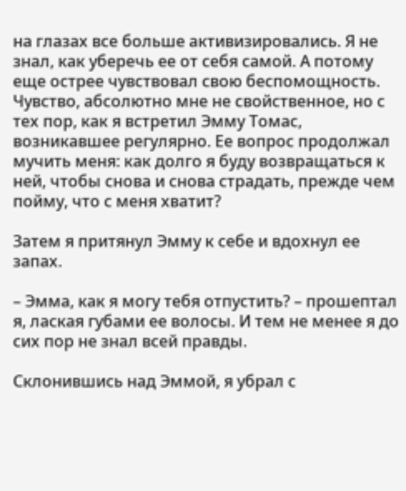на глазах все больше активизировались. Я не знал, как уберечь ее от себя самой. А потому еще острее чувствовал свою беспомощность. Чувство, абсолютно мне не свойственное, но с тех пор, как я встретил Эмму Томас, возникавшее регулярно. Ее вопрос продолжал мучить меня: как долго я буду возвращаться к ней, чтобы снова и снова страдать, прежде чем пойму, что с меня хватит?

Затем я притянул Эмму к себе и вдохнул ее запах.

– Эмма, как я могу тебя отпустить? – прошептал я, лаская губами ее волосы. И тем не менее я до сих пор не знал всей правды.

Склонившись над Эммой, я убрал с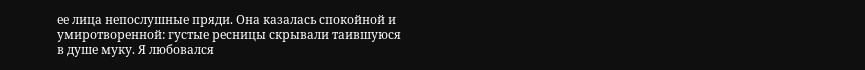ее лица непослушные пряди. Она казалась спокойной и умиротворенной: густые ресницы скрывали таившуюся в душе муку. Я любовался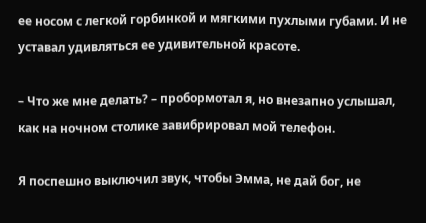ее носом с легкой горбинкой и мягкими пухлыми губами. И не уставал удивляться ее удивительной красоте.

– Что же мне делать? – пробормотал я, но внезапно услышал, как на ночном столике завибрировал мой телефон.

Я поспешно выключил звук, чтобы Эмма, не дай бог, не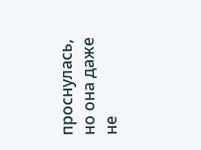проснулась, но она даже не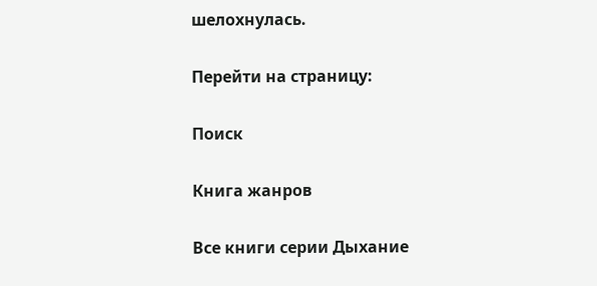шелохнулась.

Перейти на страницу:

Поиск

Книга жанров

Все книги серии Дыхание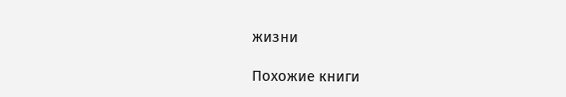жизни

Похожие книги